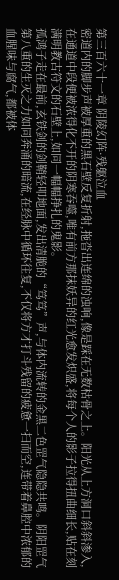第三百六十一章 阴陵幻阵·残躯泣血
密道内的脚步声被厚重的黑石壁反复折射,拖沓出连绵的浊响,像是踩在无数枯骨之上。阳光从上方洞口斜斜渗入,在通道中段便被浓得化不开的阴寒吞噬,唯有前方那抹妖异的红光愈发炽盛,将每个人的影子拉得扭曲细长,贴在刻满明教古符文的石壁上,如同一幅幅挣扎的鬼影。
孤鸿子走在最前,玄铁剑的剑鞘轻叩地面,发出清脆的“笃笃”声,与体内流转的金黑二色罡气隐隐共鸣。阴阳罡气第八重的生灭之力如同奔涌的暗流,在经脉中循环往复,不仅将方才打斗残留的疲惫一扫而空,连带着鼻腔中浓郁的血腥味与腐气,都被体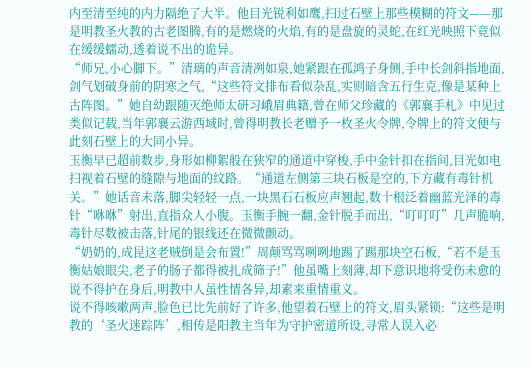内至清至纯的内力隔绝了大半。他目光锐利如鹰,扫过石壁上那些模糊的符文——那是明教圣火教的古老图腾,有的是燃烧的火焰,有的是盘旋的灵蛇,在红光映照下竟似在缓缓蠕动,透着说不出的诡异。
“师兄,小心脚下。”清璃的声音清冽如泉,她紧跟在孤鸿子身侧,手中长剑斜指地面,剑气划破身前的阴寒之气,“这些符文排布看似杂乱,实则暗含五行生克,像是某种上古阵图。”她自幼跟随灭绝师太研习峨眉典籍,曾在师父珍藏的《郭襄手札》中见过类似记载,当年郭襄云游西域时,曾得明教长老赠予一枚圣火令牌,令牌上的符文便与此刻石壁上的大同小异。
玉衡早已超前数步,身形如柳絮般在狭窄的通道中穿梭,手中金针扣在指间,目光如电扫视着石壁的缝隙与地面的纹路。“通道左侧第三块石板是空的,下方藏有毒针机关。”她话音未落,脚尖轻轻一点,一块黑石石板应声翘起,数十根泛着幽蓝光泽的毒针“咻咻”射出,直指众人小腹。玉衡手腕一翻,金针脱手而出,“叮叮叮”几声脆响,毒针尽数被击落,针尾的银线还在微微颤动。
“奶奶的,成昆这老贼倒是会布置!”周颠骂骂咧咧地踢了踢那块空石板,“若不是玉衡姑娘眼尖,老子的肠子都得被扎成筛子!”他虽嘴上刻薄,却下意识地将受伤未愈的说不得护在身后,明教中人虽性情各异,却素来重情重义。
说不得咳嗽两声,脸色已比先前好了许多,他望着石壁上的符文,眉头紧锁:“这些是明教的‘圣火迷踪阵’,相传是阳教主当年为守护密道所设,寻常人误入必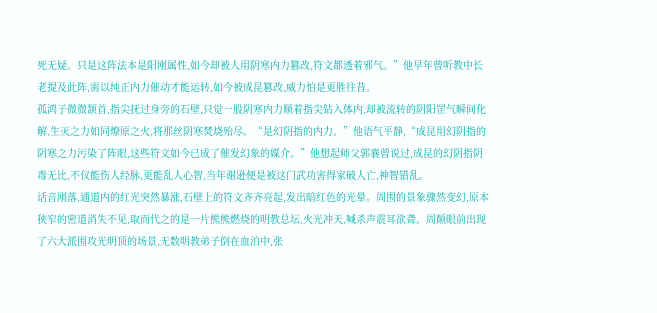死无疑。只是这阵法本是阳刚属性,如今却被人用阴寒内力篡改,符文都透着邪气。”他早年曾听教中长老提及此阵,需以纯正内力催动才能运转,如今被成昆篡改,威力怕是更胜往昔。
孤鸿子微微颔首,指尖抚过身旁的石壁,只觉一股阴寒内力顺着指尖钻入体内,却被流转的阴阳罡气瞬间化解,生灭之力如同燎原之火,将那丝阴寒焚烧殆尽。“是幻阴指的内力。”他语气平静,“成昆用幻阴指的阴寒之力污染了阵眼,这些符文如今已成了催发幻象的媒介。”他想起师父郭襄曾说过,成昆的幻阴指阴毒无比,不仅能伤人经脉,更能乱人心智,当年谢逊便是被这门武功害得家破人亡,神智错乱。
话音刚落,通道内的红光突然暴涨,石壁上的符文齐齐亮起,发出暗红色的光晕。周围的景象骤然变幻,原本狭窄的密道消失不见,取而代之的是一片熊熊燃烧的明教总坛,火光冲天,喊杀声震耳欲聋。周颠眼前出现了六大派围攻光明顶的场景,无数明教弟子倒在血泊中,张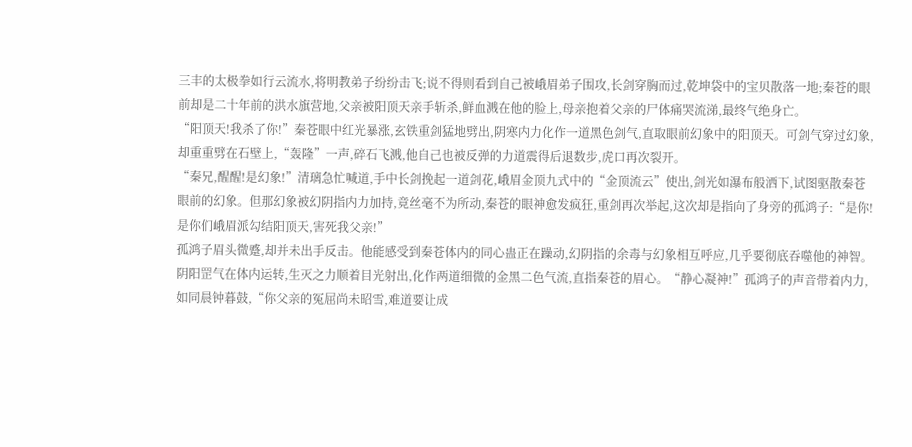三丰的太极拳如行云流水,将明教弟子纷纷击飞;说不得则看到自己被峨眉弟子围攻,长剑穿胸而过,乾坤袋中的宝贝散落一地;秦苍的眼前却是二十年前的洪水旗营地,父亲被阳顶天亲手斩杀,鲜血溅在他的脸上,母亲抱着父亲的尸体痛哭流涕,最终气绝身亡。
“阳顶天!我杀了你!”秦苍眼中红光暴涨,玄铁重剑猛地劈出,阴寒内力化作一道黑色剑气,直取眼前幻象中的阳顶天。可剑气穿过幻象,却重重劈在石壁上,“轰隆”一声,碎石飞溅,他自己也被反弹的力道震得后退数步,虎口再次裂开。
“秦兄,醒醒!是幻象!”清璃急忙喊道,手中长剑挽起一道剑花,峨眉金顶九式中的“金顶流云”使出,剑光如瀑布般洒下,试图驱散秦苍眼前的幻象。但那幻象被幻阴指内力加持,竟丝毫不为所动,秦苍的眼神愈发疯狂,重剑再次举起,这次却是指向了身旁的孤鸿子:“是你!是你们峨眉派勾结阳顶天,害死我父亲!”
孤鸿子眉头微蹙,却并未出手反击。他能感受到秦苍体内的同心蛊正在躁动,幻阴指的余毒与幻象相互呼应,几乎要彻底吞噬他的神智。阴阳罡气在体内运转,生灭之力顺着目光射出,化作两道细微的金黑二色气流,直指秦苍的眉心。“静心凝神!”孤鸿子的声音带着内力,如同晨钟暮鼓,“你父亲的冤屈尚未昭雪,难道要让成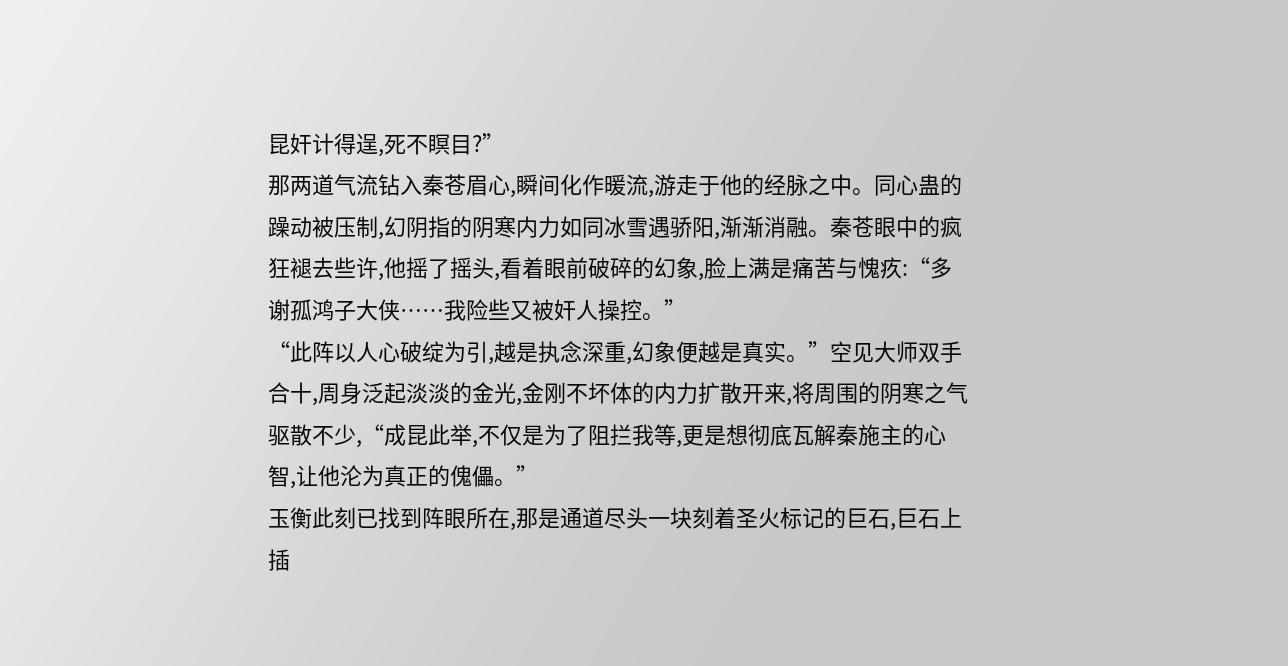昆奸计得逞,死不瞑目?”
那两道气流钻入秦苍眉心,瞬间化作暖流,游走于他的经脉之中。同心蛊的躁动被压制,幻阴指的阴寒内力如同冰雪遇骄阳,渐渐消融。秦苍眼中的疯狂褪去些许,他摇了摇头,看着眼前破碎的幻象,脸上满是痛苦与愧疚:“多谢孤鸿子大侠……我险些又被奸人操控。”
“此阵以人心破绽为引,越是执念深重,幻象便越是真实。”空见大师双手合十,周身泛起淡淡的金光,金刚不坏体的内力扩散开来,将周围的阴寒之气驱散不少,“成昆此举,不仅是为了阻拦我等,更是想彻底瓦解秦施主的心智,让他沦为真正的傀儡。”
玉衡此刻已找到阵眼所在,那是通道尽头一块刻着圣火标记的巨石,巨石上插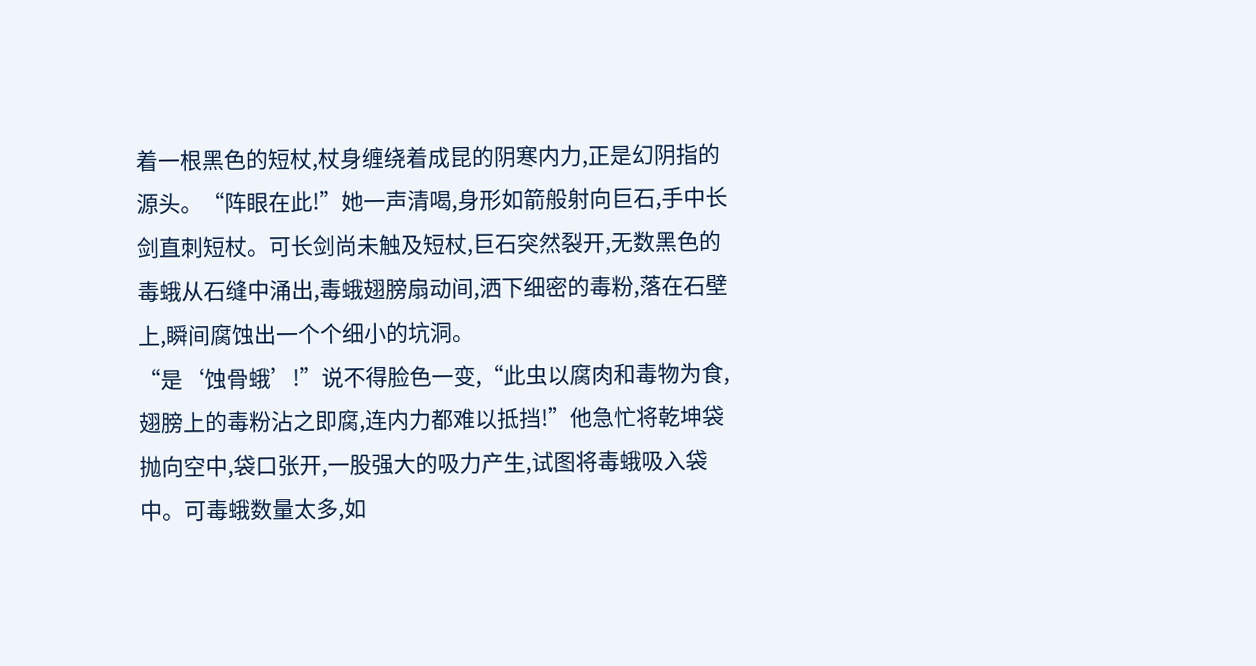着一根黑色的短杖,杖身缠绕着成昆的阴寒内力,正是幻阴指的源头。“阵眼在此!”她一声清喝,身形如箭般射向巨石,手中长剑直刺短杖。可长剑尚未触及短杖,巨石突然裂开,无数黑色的毒蛾从石缝中涌出,毒蛾翅膀扇动间,洒下细密的毒粉,落在石壁上,瞬间腐蚀出一个个细小的坑洞。
“是‘蚀骨蛾’!”说不得脸色一变,“此虫以腐肉和毒物为食,翅膀上的毒粉沾之即腐,连内力都难以抵挡!”他急忙将乾坤袋抛向空中,袋口张开,一股强大的吸力产生,试图将毒蛾吸入袋中。可毒蛾数量太多,如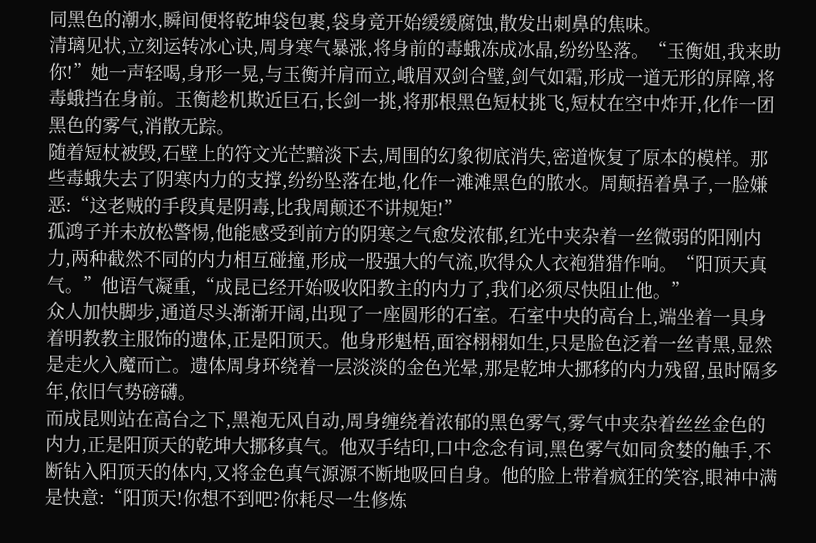同黑色的潮水,瞬间便将乾坤袋包裹,袋身竟开始缓缓腐蚀,散发出刺鼻的焦味。
清璃见状,立刻运转冰心诀,周身寒气暴涨,将身前的毒蛾冻成冰晶,纷纷坠落。“玉衡姐,我来助你!”她一声轻喝,身形一晃,与玉衡并肩而立,峨眉双剑合璧,剑气如霜,形成一道无形的屏障,将毒蛾挡在身前。玉衡趁机欺近巨石,长剑一挑,将那根黑色短杖挑飞,短杖在空中炸开,化作一团黑色的雾气,消散无踪。
随着短杖被毁,石壁上的符文光芒黯淡下去,周围的幻象彻底消失,密道恢复了原本的模样。那些毒蛾失去了阴寒内力的支撑,纷纷坠落在地,化作一滩滩黑色的脓水。周颠捂着鼻子,一脸嫌恶:“这老贼的手段真是阴毒,比我周颠还不讲规矩!”
孤鸿子并未放松警惕,他能感受到前方的阴寒之气愈发浓郁,红光中夹杂着一丝微弱的阳刚内力,两种截然不同的内力相互碰撞,形成一股强大的气流,吹得众人衣袍猎猎作响。“阳顶天真气。”他语气凝重,“成昆已经开始吸收阳教主的内力了,我们必须尽快阻止他。”
众人加快脚步,通道尽头渐渐开阔,出现了一座圆形的石室。石室中央的高台上,端坐着一具身着明教教主服饰的遗体,正是阳顶天。他身形魁梧,面容栩栩如生,只是脸色泛着一丝青黑,显然是走火入魔而亡。遗体周身环绕着一层淡淡的金色光晕,那是乾坤大挪移的内力残留,虽时隔多年,依旧气势磅礴。
而成昆则站在高台之下,黑袍无风自动,周身缠绕着浓郁的黑色雾气,雾气中夹杂着丝丝金色的内力,正是阳顶天的乾坤大挪移真气。他双手结印,口中念念有词,黑色雾气如同贪婪的触手,不断钻入阳顶天的体内,又将金色真气源源不断地吸回自身。他的脸上带着疯狂的笑容,眼神中满是快意:“阳顶天!你想不到吧?你耗尽一生修炼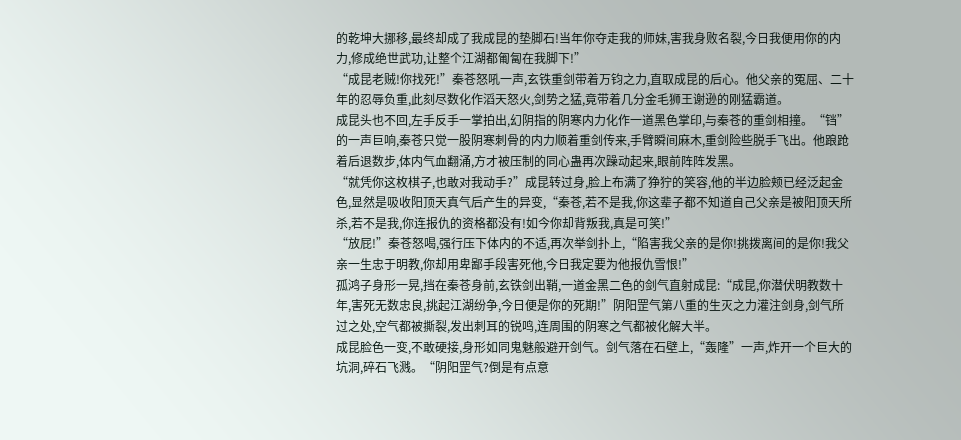的乾坤大挪移,最终却成了我成昆的垫脚石!当年你夺走我的师妹,害我身败名裂,今日我便用你的内力,修成绝世武功,让整个江湖都匍匐在我脚下!”
“成昆老贼!你找死!”秦苍怒吼一声,玄铁重剑带着万钧之力,直取成昆的后心。他父亲的冤屈、二十年的忍辱负重,此刻尽数化作滔天怒火,剑势之猛,竟带着几分金毛狮王谢逊的刚猛霸道。
成昆头也不回,左手反手一掌拍出,幻阴指的阴寒内力化作一道黑色掌印,与秦苍的重剑相撞。“铛”的一声巨响,秦苍只觉一股阴寒刺骨的内力顺着重剑传来,手臂瞬间麻木,重剑险些脱手飞出。他踉跄着后退数步,体内气血翻涌,方才被压制的同心蛊再次躁动起来,眼前阵阵发黑。
“就凭你这枚棋子,也敢对我动手?”成昆转过身,脸上布满了狰狞的笑容,他的半边脸颊已经泛起金色,显然是吸收阳顶天真气后产生的异变,“秦苍,若不是我,你这辈子都不知道自己父亲是被阳顶天所杀,若不是我,你连报仇的资格都没有!如今你却背叛我,真是可笑!”
“放屁!”秦苍怒喝,强行压下体内的不适,再次举剑扑上,“陷害我父亲的是你!挑拨离间的是你!我父亲一生忠于明教,你却用卑鄙手段害死他,今日我定要为他报仇雪恨!”
孤鸿子身形一晃,挡在秦苍身前,玄铁剑出鞘,一道金黑二色的剑气直射成昆:“成昆,你潜伏明教数十年,害死无数忠良,挑起江湖纷争,今日便是你的死期!”阴阳罡气第八重的生灭之力灌注剑身,剑气所过之处,空气都被撕裂,发出刺耳的锐鸣,连周围的阴寒之气都被化解大半。
成昆脸色一变,不敢硬接,身形如同鬼魅般避开剑气。剑气落在石壁上,“轰隆”一声,炸开一个巨大的坑洞,碎石飞溅。“阴阳罡气?倒是有点意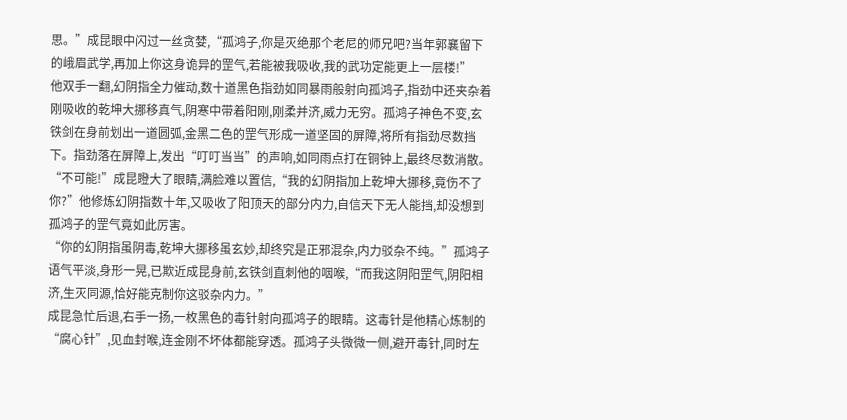思。”成昆眼中闪过一丝贪婪,“孤鸿子,你是灭绝那个老尼的师兄吧?当年郭襄留下的峨眉武学,再加上你这身诡异的罡气,若能被我吸收,我的武功定能更上一层楼!”
他双手一翻,幻阴指全力催动,数十道黑色指劲如同暴雨般射向孤鸿子,指劲中还夹杂着刚吸收的乾坤大挪移真气,阴寒中带着阳刚,刚柔并济,威力无穷。孤鸿子神色不变,玄铁剑在身前划出一道圆弧,金黑二色的罡气形成一道坚固的屏障,将所有指劲尽数挡下。指劲落在屏障上,发出“叮叮当当”的声响,如同雨点打在铜钟上,最终尽数消散。
“不可能!”成昆瞪大了眼睛,满脸难以置信,“我的幻阴指加上乾坤大挪移,竟伤不了你?”他修炼幻阴指数十年,又吸收了阳顶天的部分内力,自信天下无人能挡,却没想到孤鸿子的罡气竟如此厉害。
“你的幻阴指虽阴毒,乾坤大挪移虽玄妙,却终究是正邪混杂,内力驳杂不纯。”孤鸿子语气平淡,身形一晃,已欺近成昆身前,玄铁剑直刺他的咽喉,“而我这阴阳罡气,阴阳相济,生灭同源,恰好能克制你这驳杂内力。”
成昆急忙后退,右手一扬,一枚黑色的毒针射向孤鸿子的眼睛。这毒针是他精心炼制的“腐心针”,见血封喉,连金刚不坏体都能穿透。孤鸿子头微微一侧,避开毒针,同时左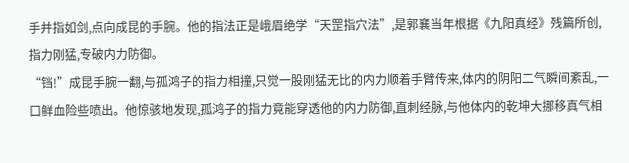手并指如剑,点向成昆的手腕。他的指法正是峨眉绝学“天罡指穴法”,是郭襄当年根据《九阳真经》残篇所创,指力刚猛,专破内力防御。
“铛!”成昆手腕一翻,与孤鸿子的指力相撞,只觉一股刚猛无比的内力顺着手臂传来,体内的阴阳二气瞬间紊乱,一口鲜血险些喷出。他惊骇地发现,孤鸿子的指力竟能穿透他的内力防御,直刺经脉,与他体内的乾坤大挪移真气相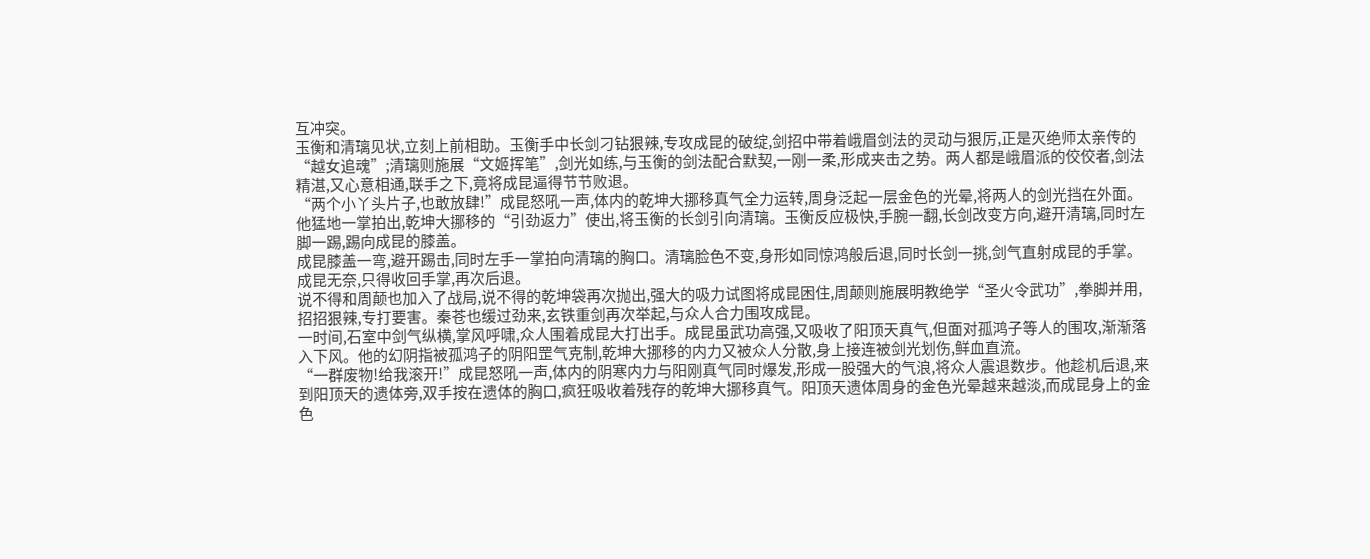互冲突。
玉衡和清璃见状,立刻上前相助。玉衡手中长剑刁钻狠辣,专攻成昆的破绽,剑招中带着峨眉剑法的灵动与狠厉,正是灭绝师太亲传的“越女追魂”;清璃则施展“文姬挥笔”,剑光如练,与玉衡的剑法配合默契,一刚一柔,形成夹击之势。两人都是峨眉派的佼佼者,剑法精湛,又心意相通,联手之下,竟将成昆逼得节节败退。
“两个小丫头片子,也敢放肆!”成昆怒吼一声,体内的乾坤大挪移真气全力运转,周身泛起一层金色的光晕,将两人的剑光挡在外面。他猛地一掌拍出,乾坤大挪移的“引劲返力”使出,将玉衡的长剑引向清璃。玉衡反应极快,手腕一翻,长剑改变方向,避开清璃,同时左脚一踢,踢向成昆的膝盖。
成昆膝盖一弯,避开踢击,同时左手一掌拍向清璃的胸口。清璃脸色不变,身形如同惊鸿般后退,同时长剑一挑,剑气直射成昆的手掌。成昆无奈,只得收回手掌,再次后退。
说不得和周颠也加入了战局,说不得的乾坤袋再次抛出,强大的吸力试图将成昆困住,周颠则施展明教绝学“圣火令武功”,拳脚并用,招招狠辣,专打要害。秦苍也缓过劲来,玄铁重剑再次举起,与众人合力围攻成昆。
一时间,石室中剑气纵横,掌风呼啸,众人围着成昆大打出手。成昆虽武功高强,又吸收了阳顶天真气,但面对孤鸿子等人的围攻,渐渐落入下风。他的幻阴指被孤鸿子的阴阳罡气克制,乾坤大挪移的内力又被众人分散,身上接连被剑光划伤,鲜血直流。
“一群废物!给我滚开!”成昆怒吼一声,体内的阴寒内力与阳刚真气同时爆发,形成一股强大的气浪,将众人震退数步。他趁机后退,来到阳顶天的遗体旁,双手按在遗体的胸口,疯狂吸收着残存的乾坤大挪移真气。阳顶天遗体周身的金色光晕越来越淡,而成昆身上的金色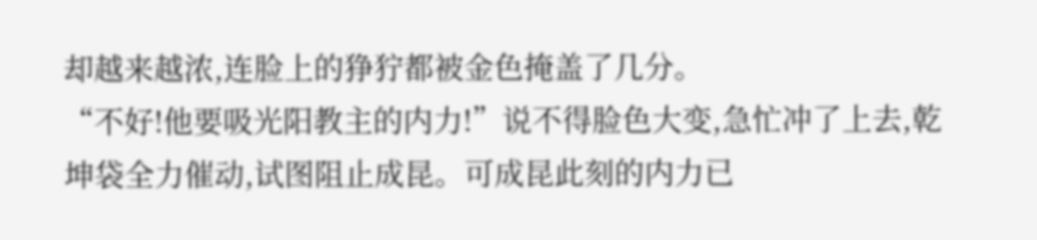却越来越浓,连脸上的狰狞都被金色掩盖了几分。
“不好!他要吸光阳教主的内力!”说不得脸色大变,急忙冲了上去,乾坤袋全力催动,试图阻止成昆。可成昆此刻的内力已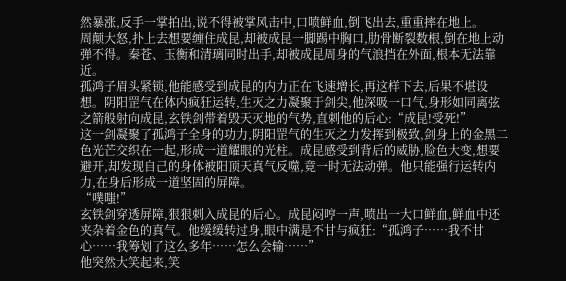然暴涨,反手一掌拍出,说不得被掌风击中,口喷鲜血,倒飞出去,重重摔在地上。
周颠大怒,扑上去想要缠住成昆,却被成昆一脚踢中胸口,肋骨断裂数根,倒在地上动弹不得。秦苍、玉衡和清璃同时出手,却被成昆周身的气浪挡在外面,根本无法靠近。
孤鸿子眉头紧锁,他能感受到成昆的内力正在飞速增长,再这样下去,后果不堪设想。阴阳罡气在体内疯狂运转,生灭之力凝聚于剑尖,他深吸一口气,身形如同离弦之箭般射向成昆,玄铁剑带着毁天灭地的气势,直刺他的后心:“成昆!受死!”
这一剑凝聚了孤鸿子全身的功力,阴阳罡气的生灭之力发挥到极致,剑身上的金黑二色光芒交织在一起,形成一道耀眼的光柱。成昆感受到背后的威胁,脸色大变,想要避开,却发现自己的身体被阳顶天真气反噬,竟一时无法动弹。他只能强行运转内力,在身后形成一道坚固的屏障。
“噗嗤!”
玄铁剑穿透屏障,狠狠刺入成昆的后心。成昆闷哼一声,喷出一大口鲜血,鲜血中还夹杂着金色的真气。他缓缓转过身,眼中满是不甘与疯狂:“孤鸿子……我不甘心……我筹划了这么多年……怎么会输……”
他突然大笑起来,笑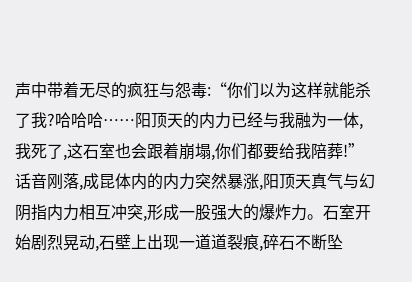声中带着无尽的疯狂与怨毒:“你们以为这样就能杀了我?哈哈哈……阳顶天的内力已经与我融为一体,我死了,这石室也会跟着崩塌,你们都要给我陪葬!”
话音刚落,成昆体内的内力突然暴涨,阳顶天真气与幻阴指内力相互冲突,形成一股强大的爆炸力。石室开始剧烈晃动,石壁上出现一道道裂痕,碎石不断坠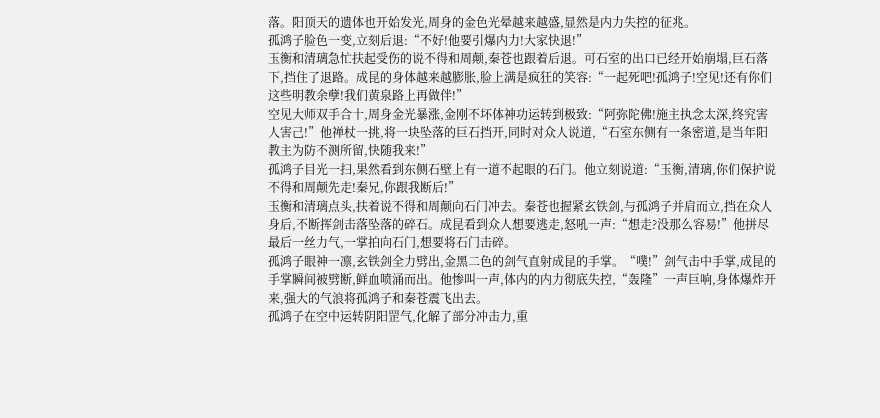落。阳顶天的遗体也开始发光,周身的金色光晕越来越盛,显然是内力失控的征兆。
孤鸿子脸色一变,立刻后退:“不好!他要引爆内力!大家快退!”
玉衡和清璃急忙扶起受伤的说不得和周颠,秦苍也跟着后退。可石室的出口已经开始崩塌,巨石落下,挡住了退路。成昆的身体越来越膨胀,脸上满是疯狂的笑容:“一起死吧!孤鸿子!空见!还有你们这些明教余孽!我们黄泉路上再做伴!”
空见大师双手合十,周身金光暴涨,金刚不坏体神功运转到极致:“阿弥陀佛!施主执念太深,终究害人害己!”他禅杖一挑,将一块坠落的巨石挡开,同时对众人说道,“石室东侧有一条密道,是当年阳教主为防不测所留,快随我来!”
孤鸿子目光一扫,果然看到东侧石壁上有一道不起眼的石门。他立刻说道:“玉衡,清璃,你们保护说不得和周颠先走!秦兄,你跟我断后!”
玉衡和清璃点头,扶着说不得和周颠向石门冲去。秦苍也握紧玄铁剑,与孤鸿子并肩而立,挡在众人身后,不断挥剑击落坠落的碎石。成昆看到众人想要逃走,怒吼一声:“想走?没那么容易!”他拼尽最后一丝力气,一掌拍向石门,想要将石门击碎。
孤鸿子眼神一凛,玄铁剑全力劈出,金黑二色的剑气直射成昆的手掌。“噗!”剑气击中手掌,成昆的手掌瞬间被劈断,鲜血喷涌而出。他惨叫一声,体内的内力彻底失控,“轰隆”一声巨响,身体爆炸开来,强大的气浪将孤鸿子和秦苍震飞出去。
孤鸿子在空中运转阴阳罡气,化解了部分冲击力,重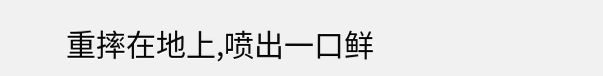重摔在地上,喷出一口鲜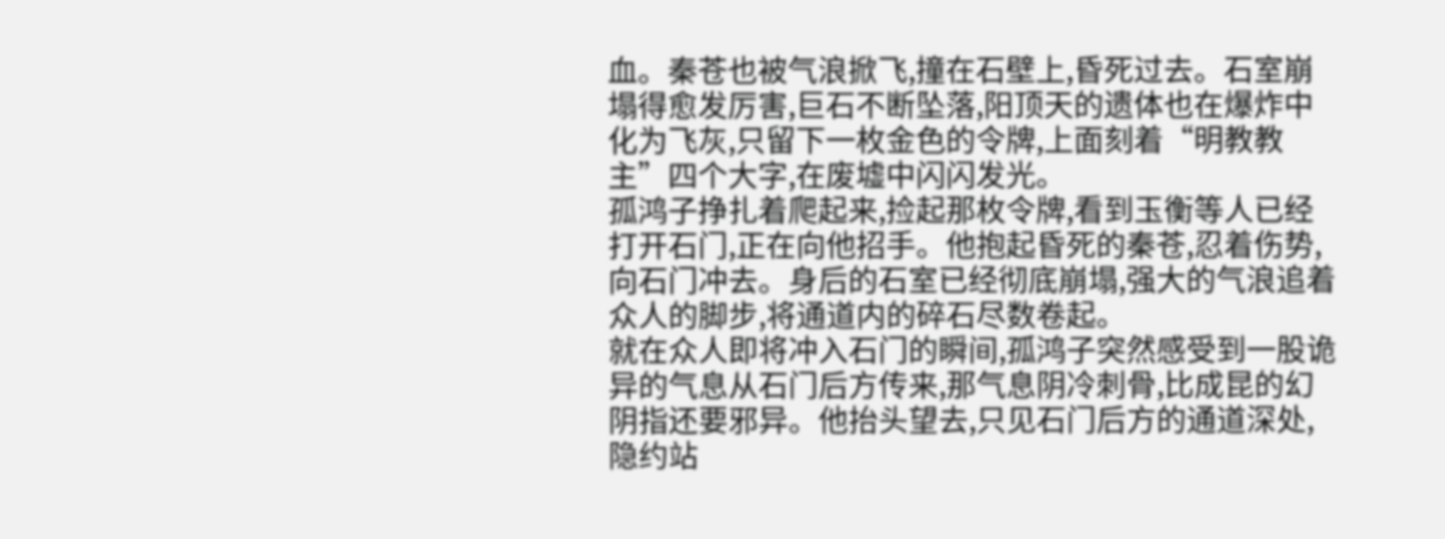血。秦苍也被气浪掀飞,撞在石壁上,昏死过去。石室崩塌得愈发厉害,巨石不断坠落,阳顶天的遗体也在爆炸中化为飞灰,只留下一枚金色的令牌,上面刻着“明教教主”四个大字,在废墟中闪闪发光。
孤鸿子挣扎着爬起来,捡起那枚令牌,看到玉衡等人已经打开石门,正在向他招手。他抱起昏死的秦苍,忍着伤势,向石门冲去。身后的石室已经彻底崩塌,强大的气浪追着众人的脚步,将通道内的碎石尽数卷起。
就在众人即将冲入石门的瞬间,孤鸿子突然感受到一股诡异的气息从石门后方传来,那气息阴冷刺骨,比成昆的幻阴指还要邪异。他抬头望去,只见石门后方的通道深处,隐约站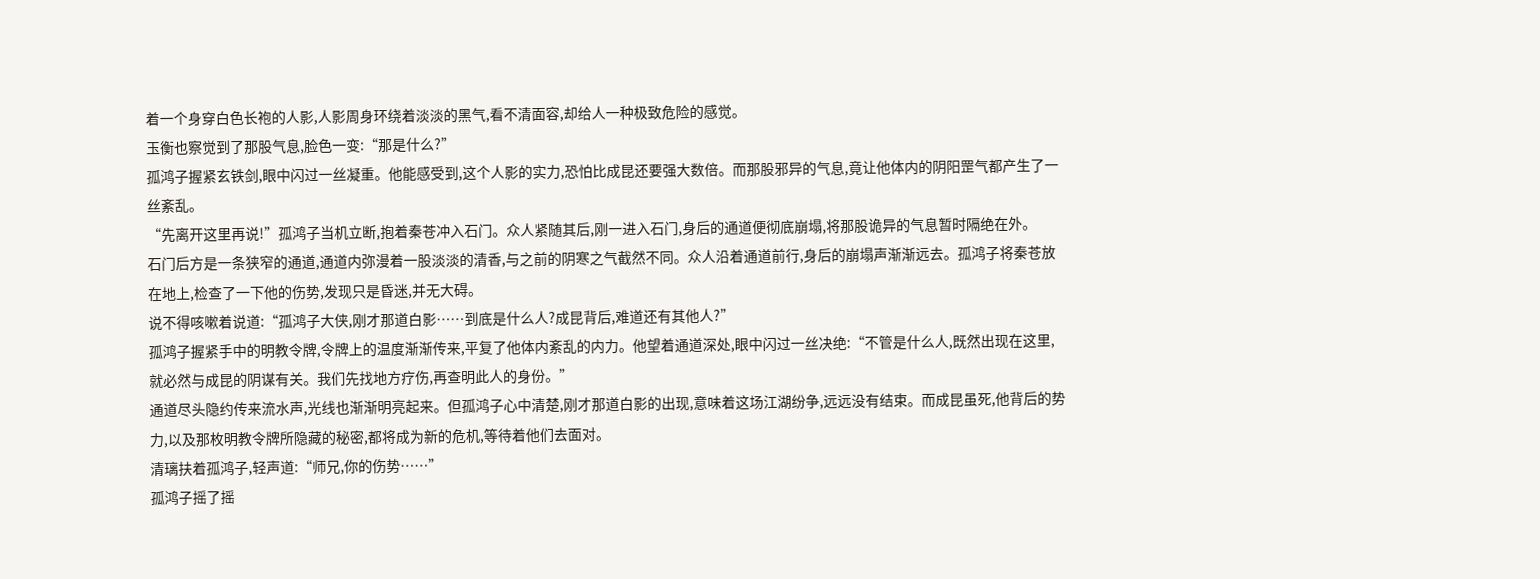着一个身穿白色长袍的人影,人影周身环绕着淡淡的黑气,看不清面容,却给人一种极致危险的感觉。
玉衡也察觉到了那股气息,脸色一变:“那是什么?”
孤鸿子握紧玄铁剑,眼中闪过一丝凝重。他能感受到,这个人影的实力,恐怕比成昆还要强大数倍。而那股邪异的气息,竟让他体内的阴阳罡气都产生了一丝紊乱。
“先离开这里再说!”孤鸿子当机立断,抱着秦苍冲入石门。众人紧随其后,刚一进入石门,身后的通道便彻底崩塌,将那股诡异的气息暂时隔绝在外。
石门后方是一条狭窄的通道,通道内弥漫着一股淡淡的清香,与之前的阴寒之气截然不同。众人沿着通道前行,身后的崩塌声渐渐远去。孤鸿子将秦苍放在地上,检查了一下他的伤势,发现只是昏迷,并无大碍。
说不得咳嗽着说道:“孤鸿子大侠,刚才那道白影……到底是什么人?成昆背后,难道还有其他人?”
孤鸿子握紧手中的明教令牌,令牌上的温度渐渐传来,平复了他体内紊乱的内力。他望着通道深处,眼中闪过一丝决绝:“不管是什么人,既然出现在这里,就必然与成昆的阴谋有关。我们先找地方疗伤,再查明此人的身份。”
通道尽头隐约传来流水声,光线也渐渐明亮起来。但孤鸿子心中清楚,刚才那道白影的出现,意味着这场江湖纷争,远远没有结束。而成昆虽死,他背后的势力,以及那枚明教令牌所隐藏的秘密,都将成为新的危机,等待着他们去面对。
清璃扶着孤鸿子,轻声道:“师兄,你的伤势……”
孤鸿子摇了摇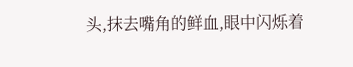头,抹去嘴角的鲜血,眼中闪烁着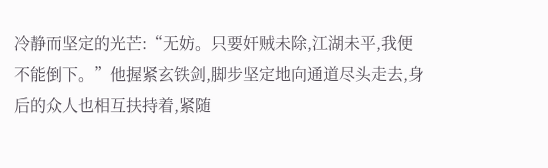冷静而坚定的光芒:“无妨。只要奸贼未除,江湖未平,我便不能倒下。”他握紧玄铁剑,脚步坚定地向通道尽头走去,身后的众人也相互扶持着,紧随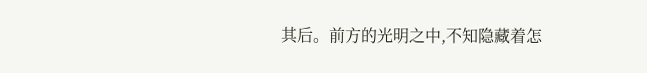其后。前方的光明之中,不知隐藏着怎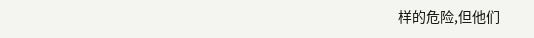样的危险,但他们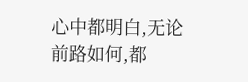心中都明白,无论前路如何,都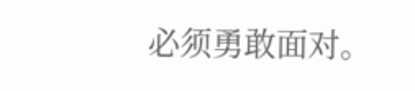必须勇敢面对。